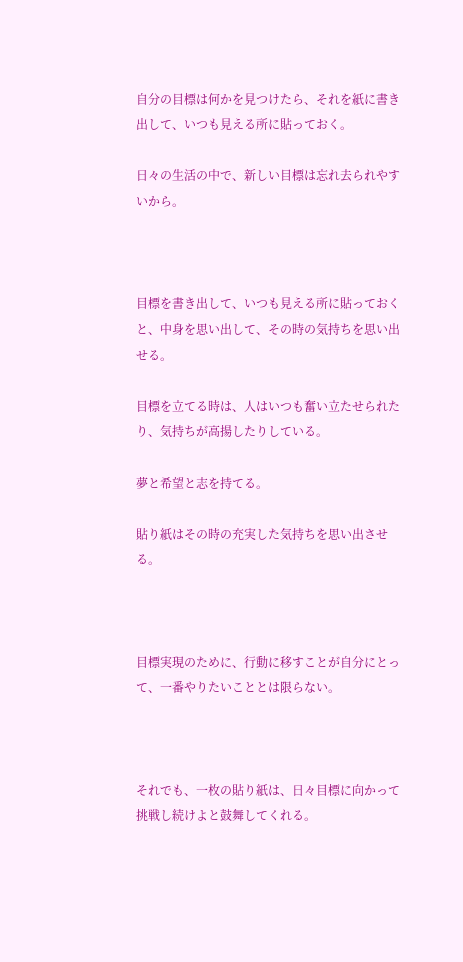自分の目標は何かを見つけたら、それを紙に書き出して、いつも見える所に貼っておく。

日々の生活の中で、新しい目標は忘れ去られやすいから。



目標を書き出して、いつも見える所に貼っておくと、中身を思い出して、その時の気持ちを思い出せる。

目標を立てる時は、人はいつも奮い立たせられたり、気持ちが高揚したりしている。

夢と希望と志を持てる。

貼り紙はその時の充実した気持ちを思い出させる。



目標実現のために、行動に移すことが自分にとって、一番やりたいこととは限らない。



それでも、一枚の貼り紙は、日々目標に向かって挑戦し続けよと鼓舞してくれる。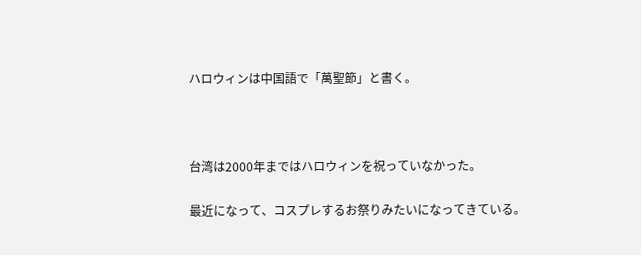ハロウィンは中国語で「萬聖節」と書く。



台湾は2000年まではハロウィンを祝っていなかった。

最近になって、コスプレするお祭りみたいになってきている。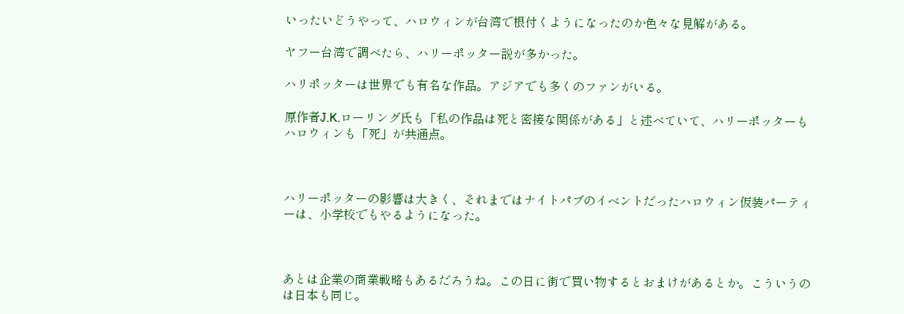いったいどうやって、ハロウィンが台湾で根付くようになったのか色々な見解がある。

ヤフー台湾で調べたら、ハリーポッター説が多かった。

ハリポッターは世界でも有名な作品。アジアでも多くのファンがいる。

原作者J.K.ローリング氏も「私の作品は死と密接な関係がある」と述べていて、ハリーポッターもハロウィンも「死」が共通点。



ハリーポッターの影響は大きく、それまではナイトパブのイベントだったハロウィン仮装パーティーは、小学校でもやるようになった。



あとは企業の商業戦略もあるだろうね。この日に街で買い物するとおまけがあるとか。こういうのは日本も同じ。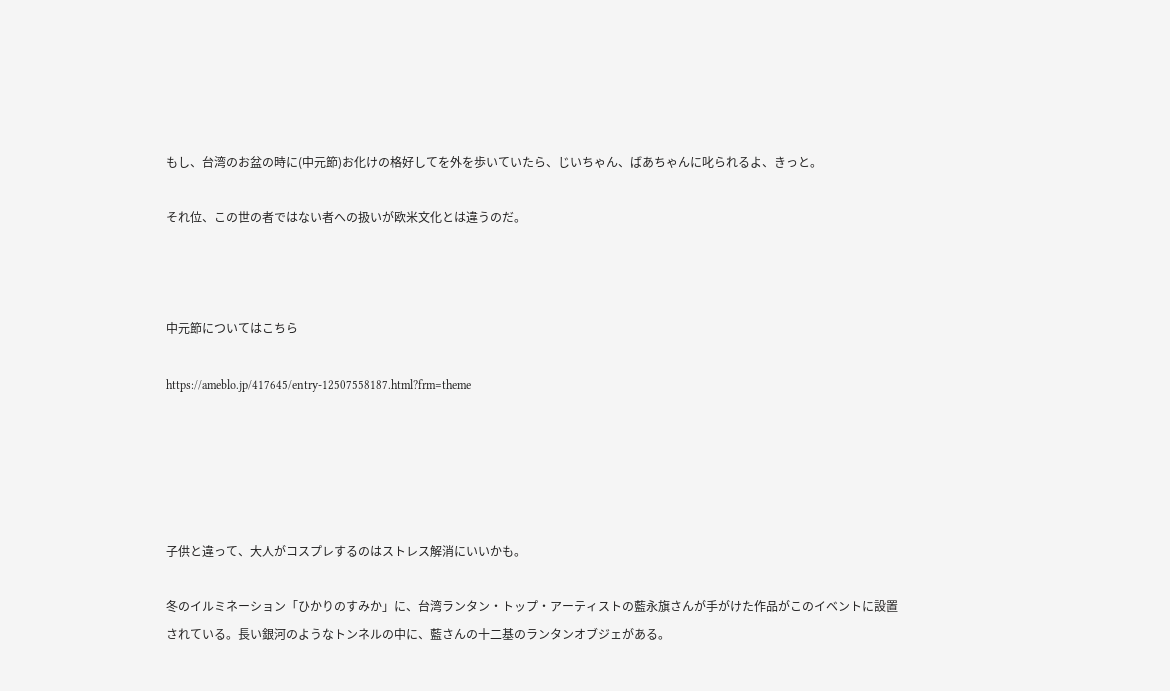もし、台湾のお盆の時に(中元節)お化けの格好してを外を歩いていたら、じいちゃん、ばあちゃんに叱られるよ、きっと。

それ位、この世の者ではない者への扱いが欧米文化とは違うのだ。



中元節についてはこちら

https://ameblo.jp/417645/entry-12507558187.html?frm=theme





子供と違って、大人がコスプレするのはストレス解消にいいかも。

冬のイルミネーション「ひかりのすみか」に、台湾ランタン・トップ・アーティストの藍永旗さんが手がけた作品がこのイベントに設置されている。長い銀河のようなトンネルの中に、藍さんの十二基のランタンオブジェがある。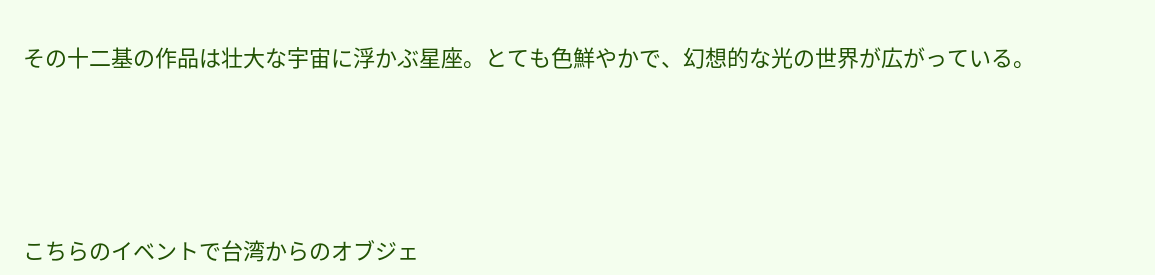その十二基の作品は壮大な宇宙に浮かぶ星座。とても色鮮やかで、幻想的な光の世界が広がっている。







こちらのイベントで台湾からのオブジェ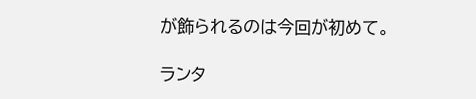が飾られるのは今回が初めて。

ランタ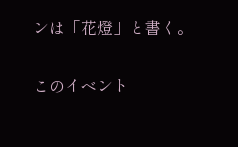ンは「花燈」と書く。

このイベント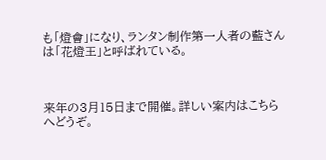も「燈會」になり、ランタン制作第一人者の藍さんは「花燈王」と呼ばれている。



来年の3月15日まで開催。詳しい案内はこちらへどうぞ。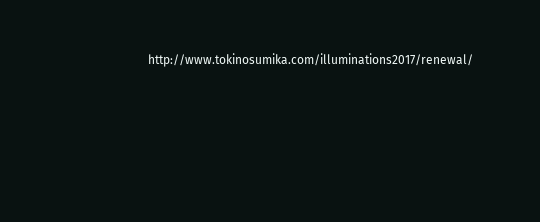http://www.tokinosumika.com/illuminations2017/renewal/